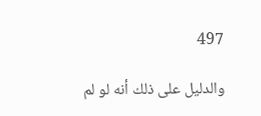497

والدليل على ذلك أنه لو لم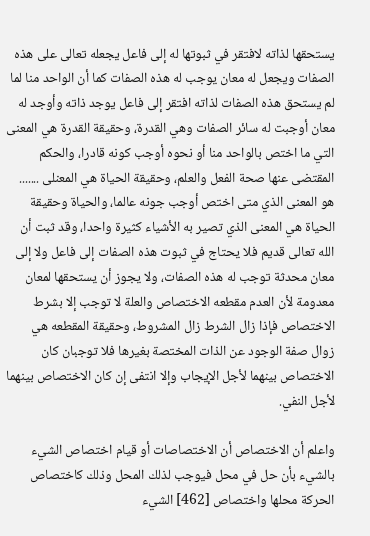يستحقها لذاته لافتقر في ثبوتها له إلى فاعل يجعله تعالى على هذه الصفات ويجعل له معان يوجب له هذه الصفات كما أن الواحد منا لما لم يستحق هذه الصفات لذاته افتقر إلى فاعل يوجد ذاته وأوجد له معان أوجبت له سائر الصفات وهي القدرة، وحقيقة القدرة هي المعنى التي ما اختص بالواحد منا أو نحوه أوجب كونه قادرا، والحكم المقتضى عنها صحة الفعل والعلم، وحقيقة الحياة هي المعنلى ....... هو المعنى الذي متى اختص أوجب جونه عالما، والحياة وحقيقة الحياة هي المعنى الذي تصير به الأشياء كثيرة واحدا، وقد ثبت أن الله تعالى قديم فلا يحتاج في ثبوت هذه الصفات إلى فاعل ولا إلى معان محدثة توجب له هذه الصفات، ولا يجوز أن يستحقها لمعان معدومة لأن العدم مقطعه الاختصاص والعلة لا توجب إلا بشرط الاختصاص فإذا زال الشرط زال المشروط، وحقيقة المقطعه هي زوال صفة الوجود عن الذات المختصة بغيرها فلا توجبان كان الاختصاص بينهما لأجل الإيجاب وإلا انتفى إن كان الاختصاص بينهما لأجل النفي.

واعلم أن الاختصاص أن الاختصاصات أو قيام اختصاص الشيء بالشيء بأن حل في محل فيوجب لذلك المحل وذلك كاختصاص الحركة محلها واختصاص [462] الشيء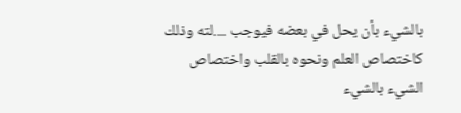بالشيء بأن يحل في بعضه فيوجب ....لته وذلك كاختصاص العلم ونحوه بالقلب واختصاص الشيء بالشيء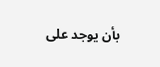بأن يوجد على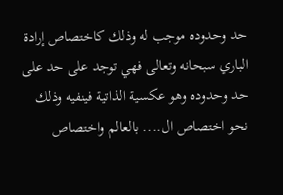حد وحدوده موجب له وذلك كاختصاص إرادة الباري سبحانه وتعالى فهي توجد على حد على حد وحدوده وهو عكسية الذاتية فينفيه وذلك نحو اختصاص ال.... بالعالم واختصاص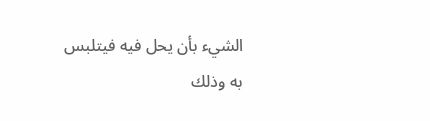الشيء بأن يحل فيه فيتلبس به وذلك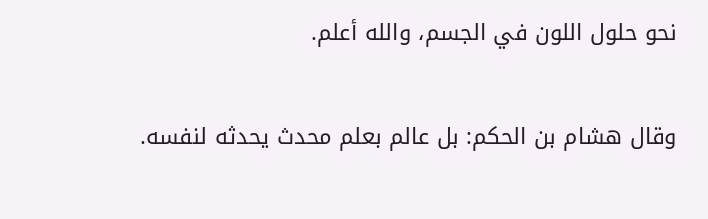نحو حلول اللون في الجسم، والله أعلم.

وقال هشام بن الحكم: بل عالم بعلم محدث يحدثه لنفسه.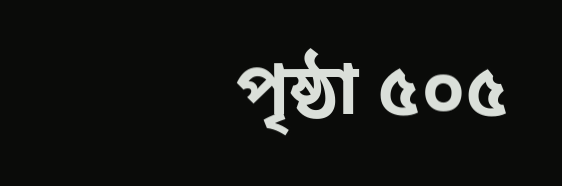পৃষ্ঠা ৫০৫